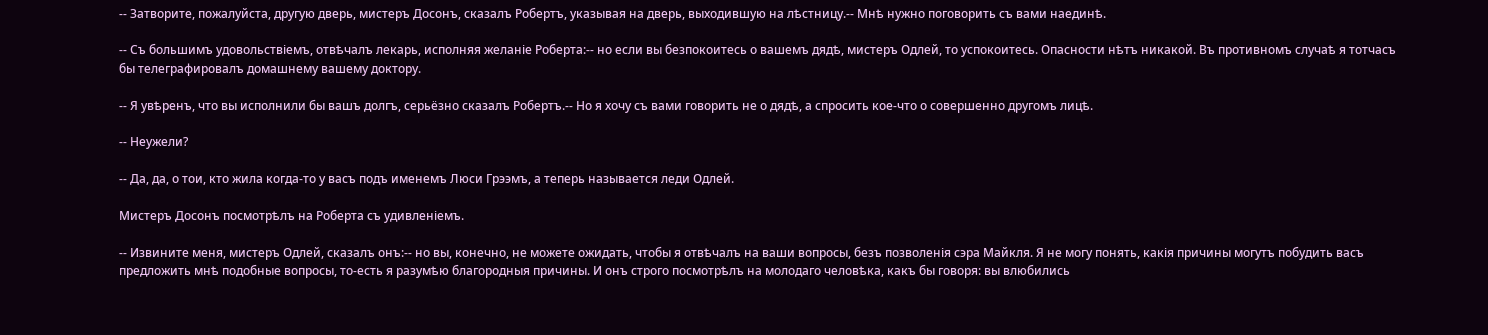-- Затворите, пожалуйста, другую дверь, мистеръ Досонъ, сказалъ Робертъ, указывая на дверь, выходившую на лѣстницу.-- Мнѣ нужно поговорить съ вами наединѣ.

-- Съ большимъ удовольствіемъ, отвѣчалъ лекарь, исполняя желаніе Роберта:-- но если вы безпокоитесь о вашемъ дядѣ, мистеръ Одлей, то успокоитесь. Опасности нѣтъ никакой. Въ противномъ случаѣ я тотчасъ бы телеграфировалъ домашнему вашему доктору.

-- Я увѣренъ, что вы исполнили бы вашъ долгъ, серьёзно сказалъ Робертъ.-- Но я хочу съ вами говорить не о дядѣ, а спросить кое-что о совершенно другомъ лицѣ.

-- Неужели?

-- Да, да, о тои, кто жила когда-то у васъ подъ именемъ Люси Грээмъ, а теперь называется леди Одлей.

Мистеръ Досонъ посмотрѣлъ на Роберта съ удивленіемъ.

-- Извините меня, мистеръ Одлей, сказалъ онъ:-- но вы, конечно, не можете ожидать, чтобы я отвѣчалъ на ваши вопросы, безъ позволенія сэра Майкля. Я не могу понять, какія причины могутъ побудить васъ предложить мнѣ подобные вопросы, то-есть я разумѣю благородныя причины. И онъ строго посмотрѣлъ на молодаго человѣка, какъ бы говоря: вы влюбились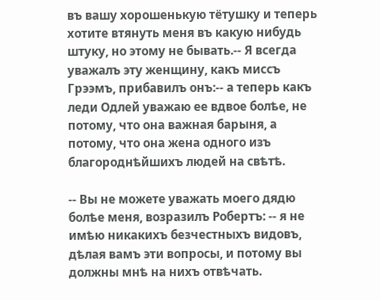въ вашу хорошенькую тётушку и теперь хотите втянуть меня въ какую нибудь штуку, но этому не бывать.-- Я всегда уважалъ эту женщину, какъ миссъ Грээмъ, прибавилъ онъ:-- а теперь какъ леди Одлей уважаю ее вдвое болѣе, не потому, что она важная барыня, а потому, что она жена одного изъ благороднѣйшихъ людей на свѣтѣ.

-- Вы не можете уважать моего дядю болѣе меня, возразилъ Робертъ: -- я не имѣю никакихъ безчестныхъ видовъ, дѣлая вамъ эти вопросы, и потому вы должны мнѣ на нихъ отвѣчать.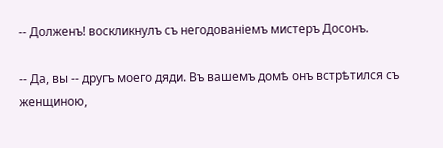-- Долженъ! воскликнулъ съ негодованіемъ мистеръ Досонъ.

-- Да, вы -- другъ моего дяди. Въ вашемъ домѣ онъ встрѣтился съ женщиною,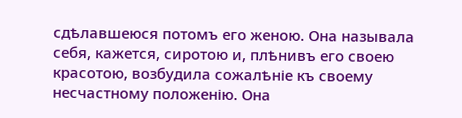сдѣлавшеюся потомъ его женою. Она называла себя, кажется, сиротою и, плѣнивъ его своею красотою, возбудила сожалѣніе къ своему несчастному положенію. Она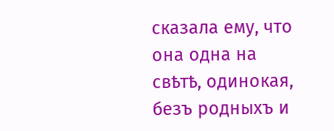сказала ему, что она одна на свѣтѣ, одинокая, безъ родныхъ и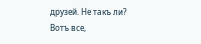друзей. Не такъ ли? Вотъ все,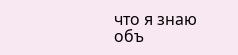что я знаю объ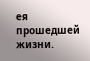ея прошедшей жизни.